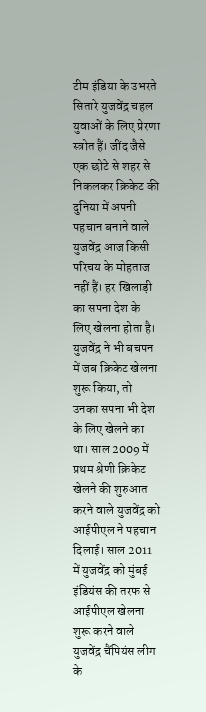टीम इंडिया के उभरते सितारे युजवेंद्र चहल युवाओं के लिए प्रेरणा स्त्रोत हैं। जींद जैसे एक छोटे से शहर से निकलकर क्रिकेट की दुनिया में अपनी पहचान बनाने वाले युजवेंद्र आज किसी परिचय के मोहताज नहीं हैं। हर खिलाड़ी का सपना देश के लिए खेलना होता है। युजवेंद्र ने भी बचपन में जब क्रिकेट खेलना शुरू किया, तो उनका सपना भी देश के लिए खेलने का था। साल 2009 में प्रथम श्रेणी क्रिकेट खेलने की शुरुआत करने वाले युजवेंद्र को आईपीएल ने पहचान दिलाई। साल 2011 में युजवेंद्र को मुंबई इंडियंस की तरफ से आईपीएल खेलना शुरू करने वाले युजवेंद्र चैंपियंस लीग के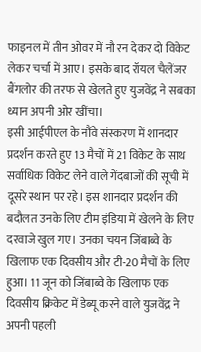फाइनल में तीन ओवर में नौ रन देकर दो विकेट लेकर चर्चा में आए। इसके बाद रॉयल चैलेंजर बैंगलोर की तरफ से खेलते हुए युजवेंद्र ने सबका ध्यान अपनी ओर खींचा।
इसी आईपीएल के नौंवे संस्करण में शानदार प्रदर्शन करते हुए 13 मैचों में 21 विकेट के साथ सर्वाधिक विकेट लेने वाले गेंदबाजों की सूची में दूसरे स्थान पर रहे। इस शानदार प्रदर्शन की बदौलत उनके लिए टीम इंडिया में खेलने के लिए दरवाजे खुल गए। उनका चयन जिंबाब्वे के खिलाफ एक दिवसीय और टी-20 मैचों के लिए हुआ। 11 जून को जिंबाब्वे के खिलाफ एक दिवसीय क्रिकेट में डेब्यू करने वाले युजवेंद्र ने अपनी पहली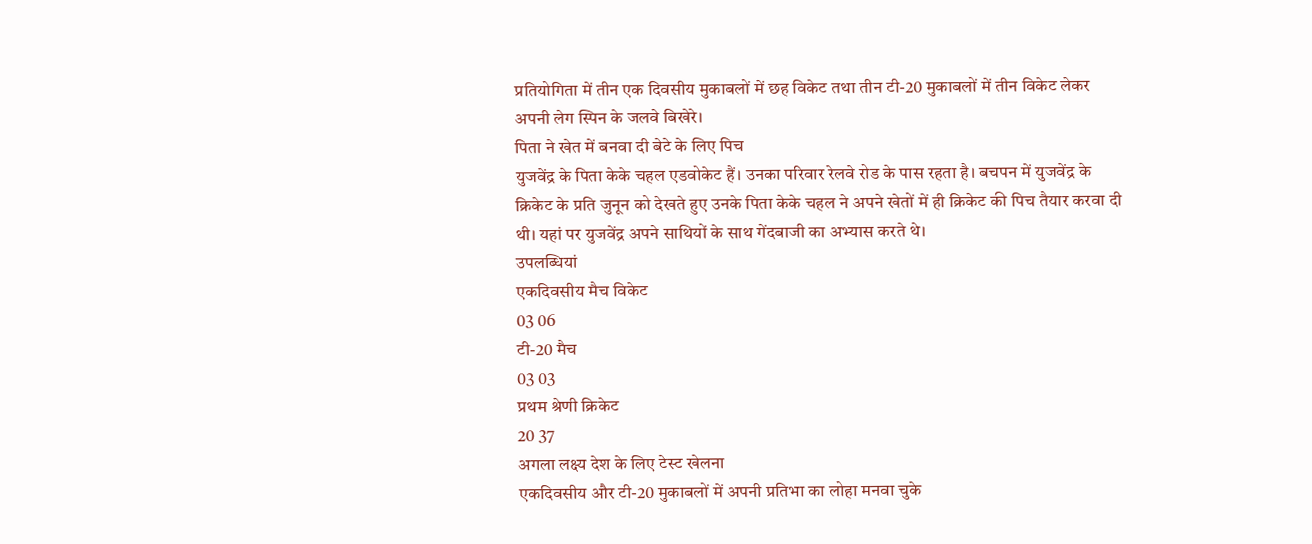प्रतियोगिता में तीन एक दिवसीय मुकाबलों में छह विकेट तथा तीन टी-20 मुकाबलों में तीन विकेट लेकर अपनी लेग स्पिन के जलवे बिखेरे।
पिता ने खेत में बनवा दी बेटे के लिए पिच
युजवेंद्र के पिता केके चहल एडवोकेट हैं। उनका परिवार रेलवे रोड के पास रहता है। बचपन में युजवेंद्र के क्रिकेट के प्रति जुनून को देखते हुए उनके पिता केके चहल ने अपने खेतों में ही क्रिकेट की पिच तैयार करवा दी थी। यहां पर युजवेंद्र अपने साथियों के साथ गेंदबाजी का अभ्यास करते थे।
उपलब्धियां
एकदिवसीय मैच विकेट
03 06
टी-20 मैच
03 03
प्रथम श्रेणी क्रिकेट
20 37
अगला लक्ष्य देश के लिए टेस्ट खेलना
एकदिवसीय और टी-20 मुकाबलों में अपनी प्रतिभा का लोहा मनवा चुके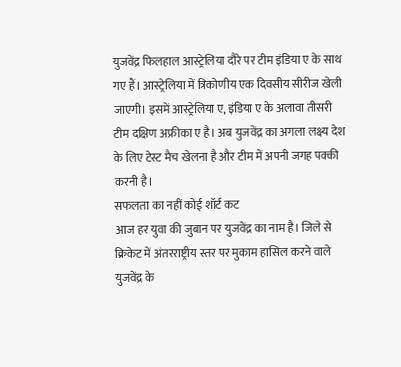युजवेंद्र फिलहाल आस्ट्रेलिया दौरे पर टीम इंडिया ए के साथ गए हैं। आस्ट्रेलिया में त्रिकोणीय एक दिवसीय सीरीज खेली जाएगी। इसमें आस्ट्रेलिया ए, इंडिया ए के अलावा तीसरी टीम दक्षिण अफ्रीका ए है। अब युजवेंद्र का अगला लक्ष्य देश के लिए टेस्ट मैच खेलना है और टीम में अपनी जगह पक्की करनी है।
सफलता का नहीं कोई शॉर्ट कट
आज हर युवा की जुबान पर युजवेंद्र का नाम है। जिले से क्रिकेट में अंतरराष्ट्रीय स्तर पर मुकाम हासिल करने वाले युजवेंद्र के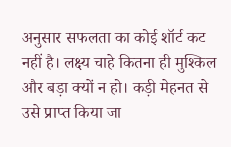अनुसार सफलता का कोई शॉर्ट कट नहीं है। लक्ष्य चाहे कितना ही मुश्किल और बड़ा क्यों न हो। कड़ी मेहनत से उसे प्राप्त किया जा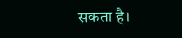सकता है।